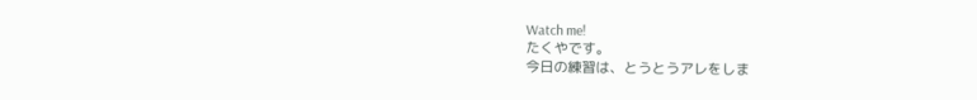Watch me!
たくやです。
今日の練習は、とうとうアレをしま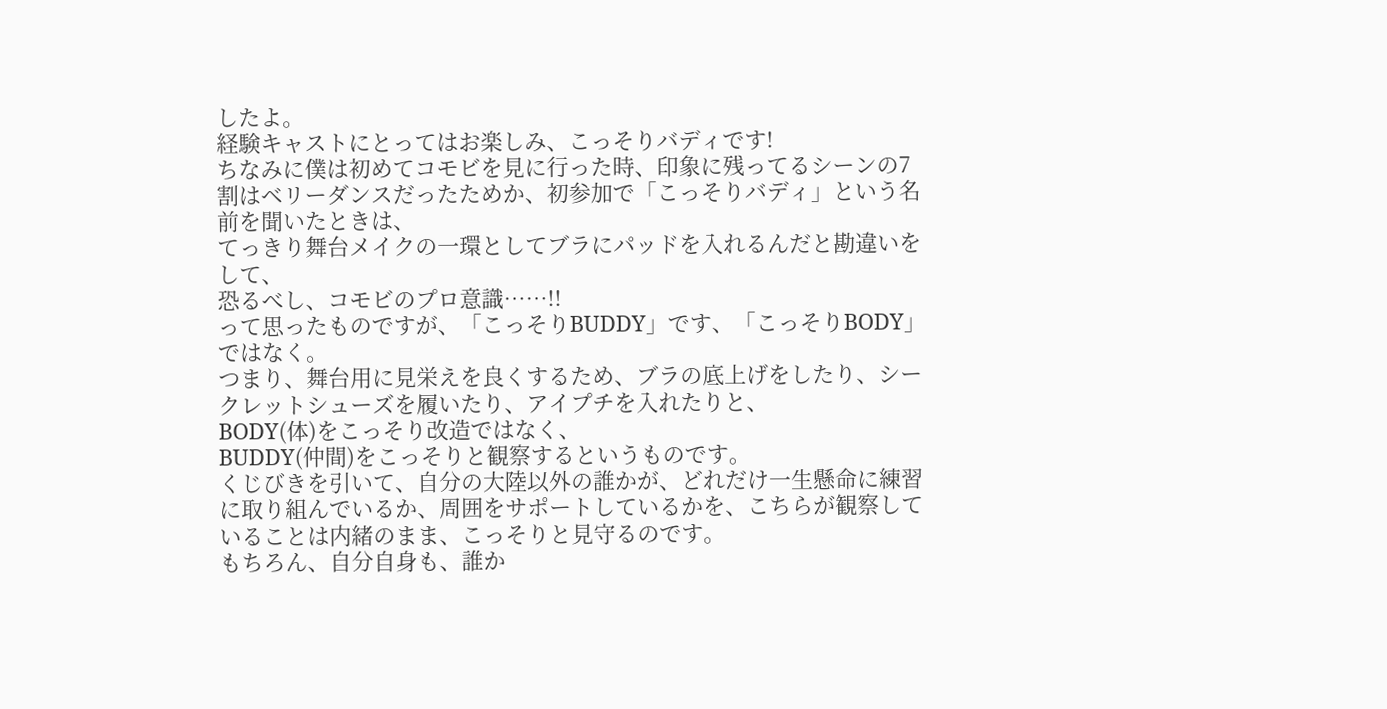したよ。
経験キャストにとってはお楽しみ、こっそりバディです!
ちなみに僕は初めてコモビを見に行った時、印象に残ってるシーンの7割はベリーダンスだったためか、初参加で「こっそりバディ」という名前を聞いたときは、
てっきり舞台メイクの一環としてブラにパッドを入れるんだと勘違いをして、
恐るべし、コモビのプロ意識……!!
って思ったものですが、「こっそりBUDDY」です、「こっそりBODY」ではなく。
つまり、舞台用に見栄えを良くするため、ブラの底上げをしたり、シークレットシューズを履いたり、アイプチを入れたりと、
BODY(体)をこっそり改造ではなく、
BUDDY(仲間)をこっそりと観察するというものです。
くじびきを引いて、自分の大陸以外の誰かが、どれだけ一生懸命に練習に取り組んでいるか、周囲をサポートしているかを、こちらが観察していることは内緒のまま、こっそりと見守るのです。
もちろん、自分自身も、誰か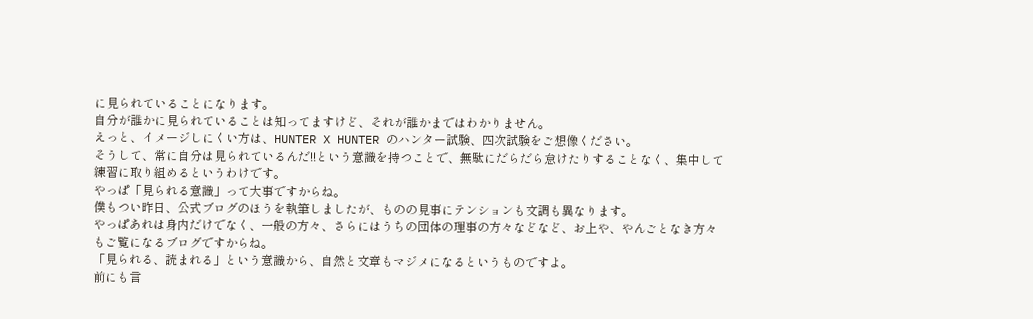に見られていることになります。
自分が誰かに見られていることは知ってますけど、それが誰かまではわかりません。
えっと、イメージしにくい方は、HUNTER X HUNTER のハンター試験、四次試験をご想像ください。
そうして、常に自分は見られているんだ!!という意識を持つことで、無駄にだらだら怠けたりすることなく、集中して練習に取り組めるというわけです。
やっぱ「見られる意識」って大事ですからね。
僕もつい昨日、公式ブログのほうを執筆しましたが、ものの見事にテンションも文調も異なります。
やっぱあれは身内だけでなく、一般の方々、さらにはうちの団体の理事の方々などなど、お上や、やんごとなき方々もご覧になるブログですからね。
「見られる、読まれる」という意識から、自然と文章もマジメになるというものですよ。
前にも言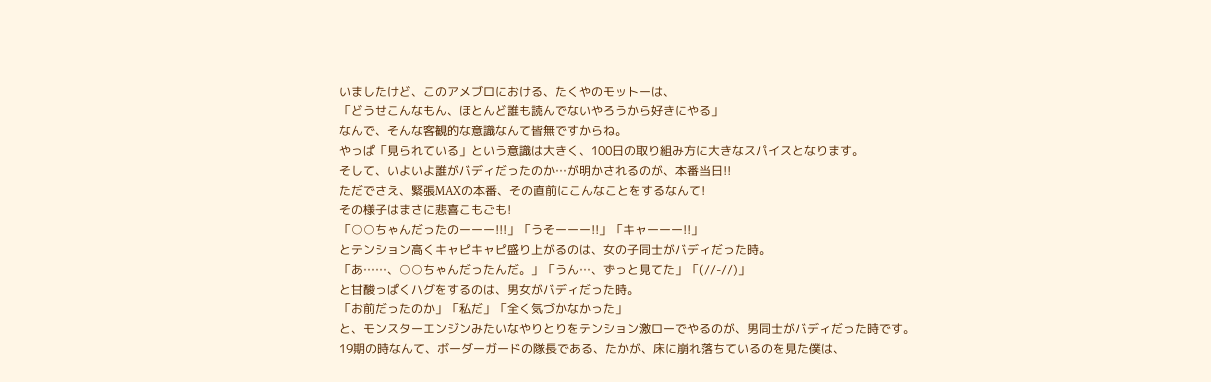いましたけど、このアメブロにおける、たくやのモットーは、
「どうせこんなもん、ほとんど誰も読んでないやろうから好きにやる」
なんで、そんな客観的な意識なんて皆無ですからね。
やっぱ「見られている」という意識は大きく、100日の取り組み方に大きなスパイスとなります。
そして、いよいよ誰がバディだったのか…が明かされるのが、本番当日!!
ただでさえ、緊張MAXの本番、その直前にこんなことをするなんて!
その様子はまさに悲喜こもごも!
「○○ちゃんだったのーーー!!!」「うそーーー!!」「キャーーー!!」
とテンション高くキャピキャピ盛り上がるのは、女の子同士がバディだった時。
「あ……、○○ちゃんだったんだ。」「うん…、ずっと見てた」「(//-//)」
と甘酸っぱくハグをするのは、男女がバディだった時。
「お前だったのか」「私だ」「全く気づかなかった」
と、モンスターエンジンみたいなやりとりをテンション激ローでやるのが、男同士がバディだった時です。
19期の時なんて、ボーダーガードの隊長である、たかが、床に崩れ落ちているのを見た僕は、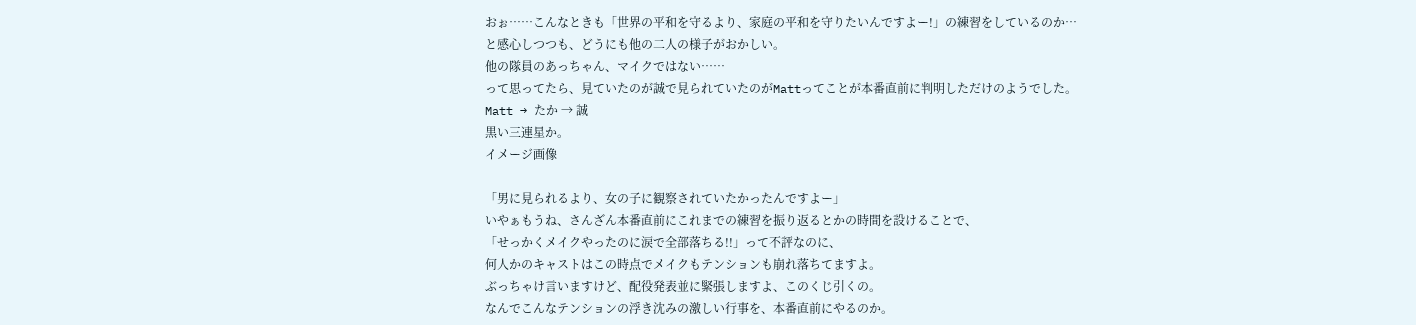おぉ……こんなときも「世界の平和を守るより、家庭の平和を守りたいんですよー!」の練習をしているのか…
と感心しつつも、どうにも他の二人の様子がおかしい。
他の隊員のあっちゃん、マイクではない……
って思ってたら、見ていたのが誠で見られていたのがMattってことが本番直前に判明しただけのようでした。
Matt → たか → 誠
黒い三連星か。
イメージ画像

「男に見られるより、女の子に観察されていたかったんですよー」
いやぁもうね、さんざん本番直前にこれまでの練習を振り返るとかの時間を設けることで、
「せっかくメイクやったのに涙で全部落ちる!!」って不評なのに、
何人かのキャストはこの時点でメイクもテンションも崩れ落ちてますよ。
ぶっちゃけ言いますけど、配役発表並に緊張しますよ、このくじ引くの。
なんでこんなテンションの浮き沈みの激しい行事を、本番直前にやるのか。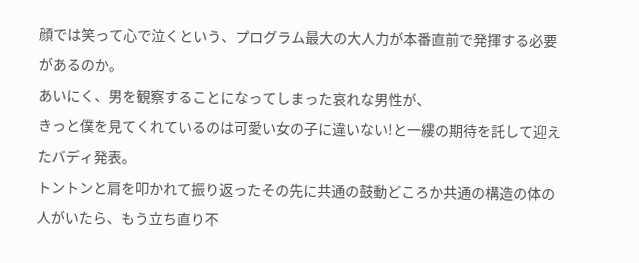顔では笑って心で泣くという、プログラム最大の大人力が本番直前で発揮する必要があるのか。
あいにく、男を観察することになってしまった哀れな男性が、
きっと僕を見てくれているのは可愛い女の子に違いない!と一縷の期待を託して迎えたバディ発表。
トントンと肩を叩かれて振り返ったその先に共通の鼓動どころか共通の構造の体の人がいたら、もう立ち直り不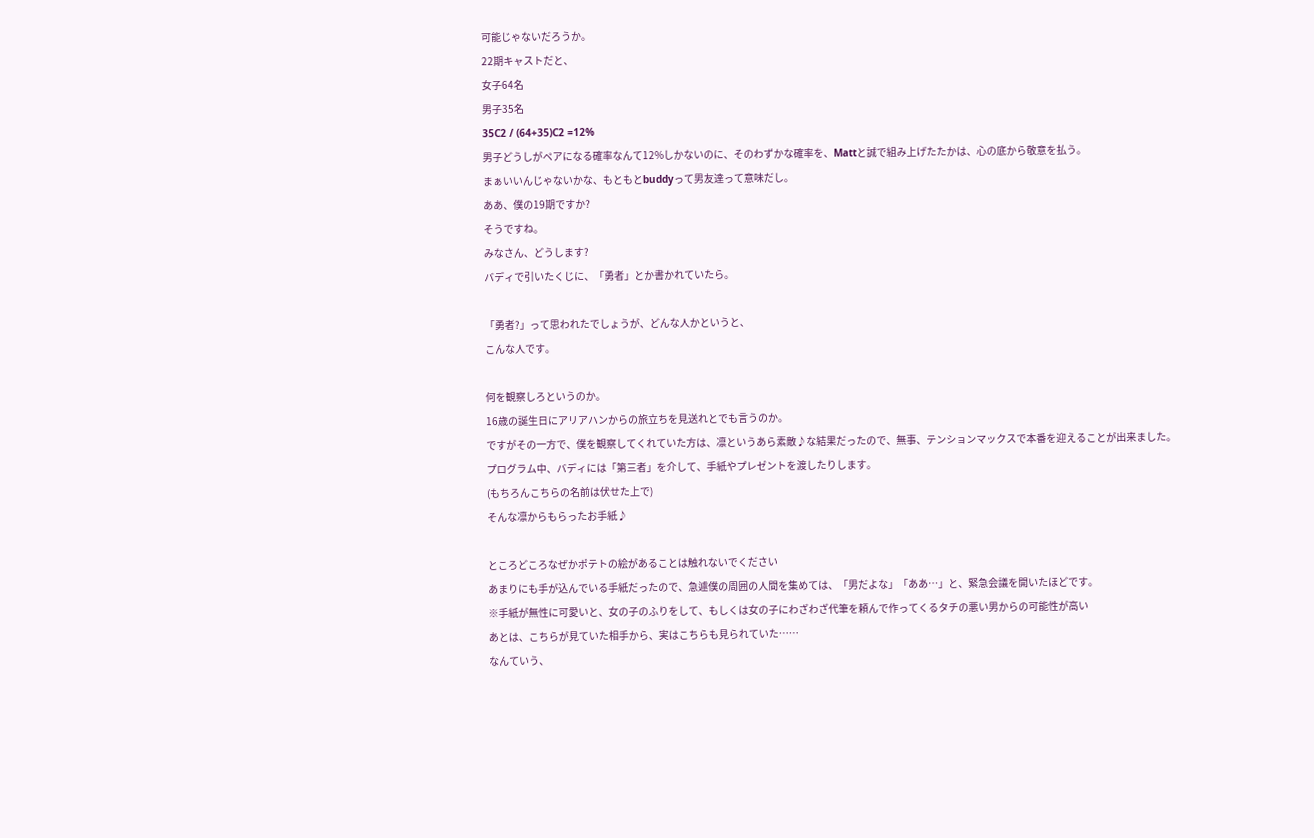可能じゃないだろうか。
22期キャストだと、
女子64名
男子35名
35C2 / (64+35)C2 =12%
男子どうしがペアになる確率なんて12%しかないのに、そのわずかな確率を、Mattと誠で組み上げたたかは、心の底から敬意を払う。
まぁいいんじゃないかな、もともとbuddyって男友達って意味だし。
ああ、僕の19期ですか?
そうですね。
みなさん、どうします?
バディで引いたくじに、「勇者」とか書かれていたら。

「勇者?」って思われたでしょうが、どんな人かというと、
こんな人です。

何を観察しろというのか。
16歳の誕生日にアリアハンからの旅立ちを見送れとでも言うのか。
ですがその一方で、僕を観察してくれていた方は、凛というあら素敵♪な結果だったので、無事、テンションマックスで本番を迎えることが出来ました。
プログラム中、バディには「第三者」を介して、手紙やプレゼントを渡したりします。
(もちろんこちらの名前は伏せた上で)
そんな凛からもらったお手紙♪

ところどころなぜかポテトの絵があることは触れないでください
あまりにも手が込んでいる手紙だったので、急遽僕の周囲の人間を集めては、「男だよな」「ああ…」と、緊急会議を開いたほどです。
※手紙が無性に可愛いと、女の子のふりをして、もしくは女の子にわざわざ代筆を頼んで作ってくるタチの悪い男からの可能性が高い
あとは、こちらが見ていた相手から、実はこちらも見られていた……
なんていう、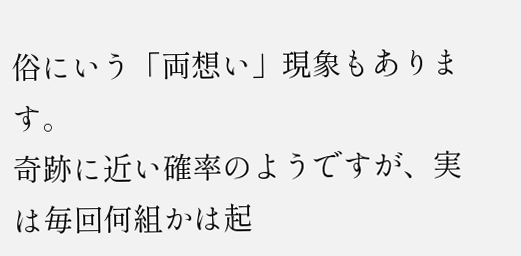俗にいう「両想い」現象もあります。
奇跡に近い確率のようですが、実は毎回何組かは起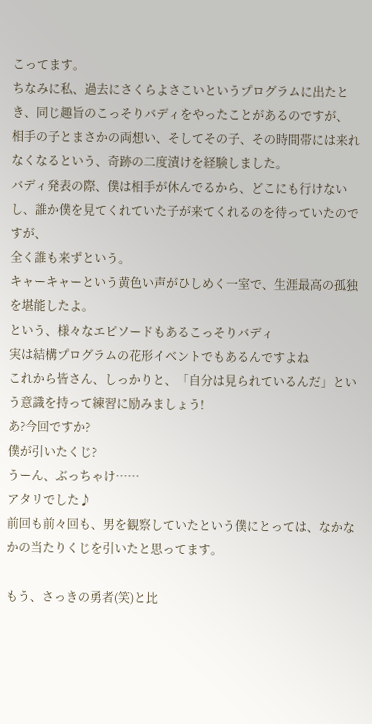こってます。
ちなみに私、過去にさくらよさこいというプログラムに出たとき、同じ趣旨のこっそりバディをやったことがあるのですが、
相手の子とまさかの両想い、そしてその子、その時間帯には来れなくなるという、奇跡の二度漬けを経験しました。
バディ発表の際、僕は相手が休んでるから、どこにも行けないし、誰か僕を見てくれていた子が来てくれるのを待っていたのですが、
全く誰も来ずという。
キャーキャーという黄色い声がひしめく一室で、生涯最高の孤独を堪能したよ。
という、様々なエピソードもあるこっそりバディ
実は結構プログラムの花形イベントでもあるんですよね
これから皆さん、しっかりと、「自分は見られているんだ」という意識を持って練習に励みましょう!
あ?今回ですか?
僕が引いたくじ?
うーん、ぶっちゃけ……
アタリでした♪
前回も前々回も、男を観察していたという僕にとっては、なかなかの当たりくじを引いたと思ってます。

もう、さっきの勇者(笑)と比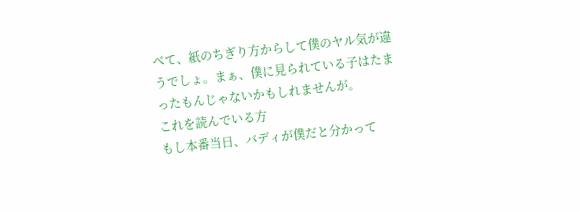べて、紙のちぎり方からして僕のヤル気が違うでしょ。まぁ、僕に見られている子はたまったもんじゃないかもしれませんが。
これを読んでいる方
もし本番当日、バディが僕だと分かって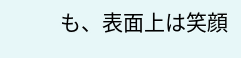も、表面上は笑顔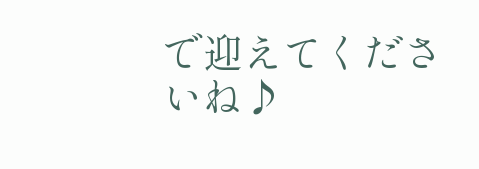で迎えてくださいね♪